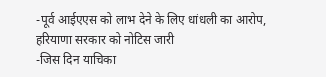-पूर्व आईएएस को लाभ देने के लिए धांधली का आरोप, हरियाणा सरकार को नोटिस जारी
-जिस दिन याचिका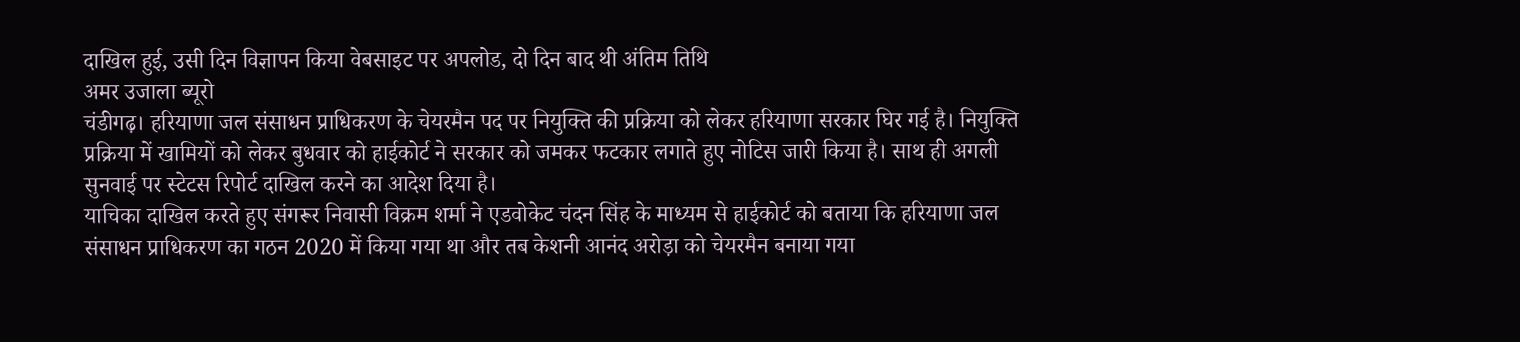दाखिल हुई, उसी दिन विज्ञापन किया वेबसाइट पर अपलोड, दो दिन बाद थी अंतिम तिथि
अमर उजाला ब्यूरो
चंडीगढ़। हरियाणा जल संसाधन प्राधिकरण के चेयरमैन पद पर नियुक्ति की प्रक्रिया को लेकर हरियाणा सरकार घिर गई है। नियुक्ति प्रक्रिया में खामियों को लेकर बुधवार को हाईकोर्ट ने सरकार को जमकर फटकार लगाते हुए नोटिस जारी किया है। साथ ही अगली सुनवाई पर स्टेटस रिपोर्ट दाखिल करने का आदेश दिया है।
याचिका दाखिल करते हुए संगरूर निवासी विक्रम शर्मा ने एडवोकेट चंदन सिंह के माध्यम से हाईकोर्ट को बताया कि हरियाणा जल संसाधन प्राधिकरण का गठन 2020 में किया गया था और तब केशनी आनंद अरोड़ा को चेयरमैन बनाया गया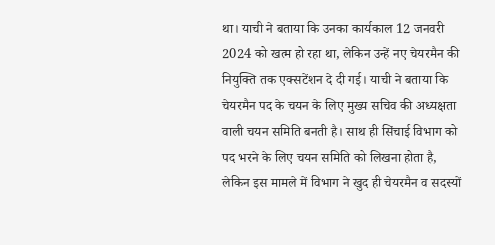था। याची ने बताया कि उनका कार्यकाल 12 जनवरी 2024 को खत्म हो रहा था, लेकिन उन्हें नए चेयरमैन की नियुक्ति तक एक्सटेंशन दे दी गई। याची ने बताया कि चेयरमैन पद के चयन के लिए मुख्य सचिव की अध्यक्षता वाली चयन समिति बनती है। साथ ही सिंचाई विभाग को पद भरने के लिए चयन समिति को लिखना होता है, लेकिन इस मामले में विभाग ने खुद ही चेयरमैन व सदस्यों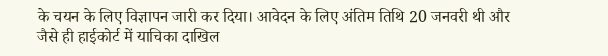के चयन के लिए विज्ञापन जारी कर दिया। आवेदन के लिए अंतिम तिथि 20 जनवरी थी और जैसे ही हाईकोर्ट में याचिका दाखिल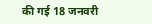की गई 18 जनवरी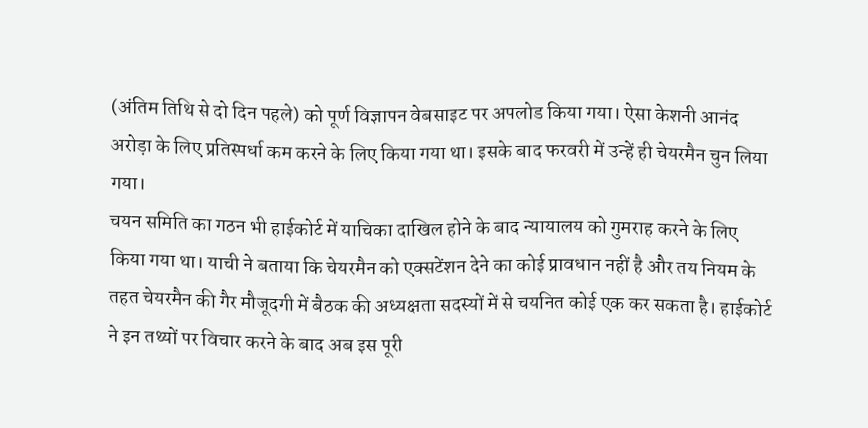(अंतिम तिथि से दो दिन पहले) को पूर्ण विज्ञापन वेबसाइट पर अपलोड किया गया। ऐसा केशनी आनंद अरोड़ा के लिए प्रतिस्पर्धा कम करने के लिए किया गया था। इसके बाद फरवरी में उन्हें ही चेयरमैन चुन लिया गया।
चयन समिति का गठन भी हाईकोर्ट में याचिका दाखिल होने के बाद न्यायालय को गुमराह करने के लिए किया गया था। याची ने बताया कि चेयरमैन को एक्सटेंशन देने का कोई प्रावधान नहीं है और तय नियम के तहत चेयरमैन की गैर मौजूदगी में बैठक की अध्यक्षता सदस्यों में से चयनित कोई एक कर सकता है। हाईकोर्ट ने इन तथ्यों पर विचार करने के बाद अब इस पूरी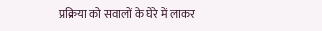प्रक्रिया को सवालों के घेरे में लाकर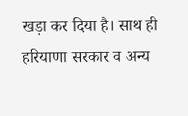खड़ा कर दिया है। साथ ही हरियाणा सरकार व अन्य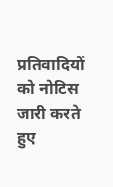प्रतिवादियों को नोटिस जारी करते हुए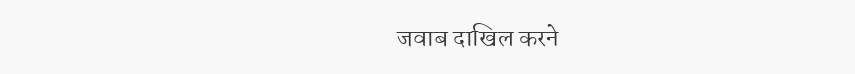जवाब दाखिल करने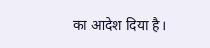का आदेश दिया है।